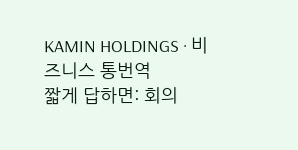KAMIN HOLDINGS · 비즈니스 통번역
짧게 답하면: 회의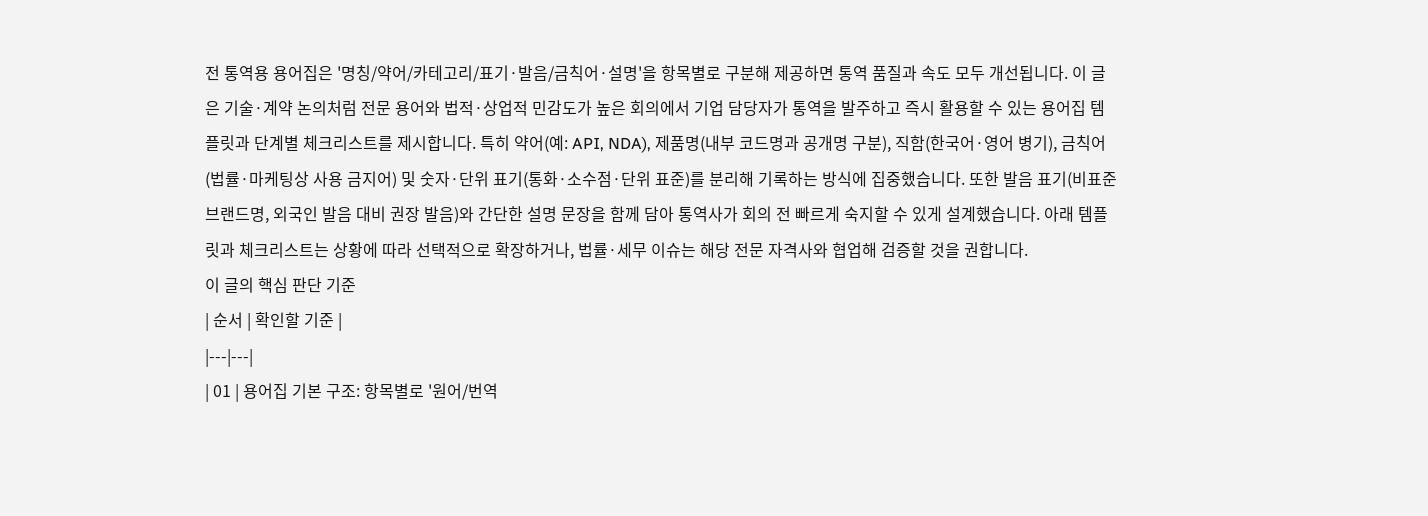전 통역용 용어집은 '명칭/약어/카테고리/표기·발음/금칙어·설명'을 항목별로 구분해 제공하면 통역 품질과 속도 모두 개선됩니다. 이 글은 기술·계약 논의처럼 전문 용어와 법적·상업적 민감도가 높은 회의에서 기업 담당자가 통역을 발주하고 즉시 활용할 수 있는 용어집 템플릿과 단계별 체크리스트를 제시합니다. 특히 약어(예: API, NDA), 제품명(내부 코드명과 공개명 구분), 직함(한국어·영어 병기), 금칙어(법률·마케팅상 사용 금지어) 및 숫자·단위 표기(통화·소수점·단위 표준)를 분리해 기록하는 방식에 집중했습니다. 또한 발음 표기(비표준 브랜드명, 외국인 발음 대비 권장 발음)와 간단한 설명 문장을 함께 담아 통역사가 회의 전 빠르게 숙지할 수 있게 설계했습니다. 아래 템플릿과 체크리스트는 상황에 따라 선택적으로 확장하거나, 법률·세무 이슈는 해당 전문 자격사와 협업해 검증할 것을 권합니다.
이 글의 핵심 판단 기준
| 순서 | 확인할 기준 |
|---|---|
| 01 | 용어집 기본 구조: 항목별로 '원어/번역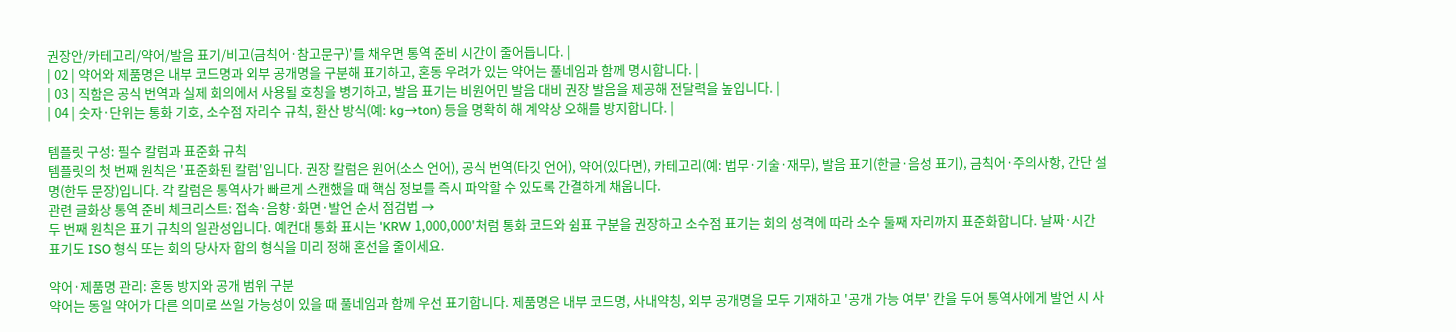권장안/카테고리/약어/발음 표기/비고(금칙어·참고문구)'를 채우면 통역 준비 시간이 줄어듭니다. |
| 02 | 약어와 제품명은 내부 코드명과 외부 공개명을 구분해 표기하고, 혼동 우려가 있는 약어는 풀네임과 함께 명시합니다. |
| 03 | 직함은 공식 번역과 실제 회의에서 사용될 호칭을 병기하고, 발음 표기는 비원어민 발음 대비 권장 발음을 제공해 전달력을 높입니다. |
| 04 | 숫자·단위는 통화 기호, 소수점 자리수 규칙, 환산 방식(예: kg→ton) 등을 명확히 해 계약상 오해를 방지합니다. |

템플릿 구성: 필수 칼럼과 표준화 규칙
템플릿의 첫 번째 원칙은 '표준화된 칼럼'입니다. 권장 칼럼은 원어(소스 언어), 공식 번역(타깃 언어), 약어(있다면), 카테고리(예: 법무·기술·재무), 발음 표기(한글·음성 표기), 금칙어·주의사항, 간단 설명(한두 문장)입니다. 각 칼럼은 통역사가 빠르게 스캔했을 때 핵심 정보를 즉시 파악할 수 있도록 간결하게 채웁니다.
관련 글화상 통역 준비 체크리스트: 접속·음향·화면·발언 순서 점검법 →
두 번째 원칙은 표기 규칙의 일관성입니다. 예컨대 통화 표시는 'KRW 1,000,000'처럼 통화 코드와 쉼표 구분을 권장하고 소수점 표기는 회의 성격에 따라 소수 둘째 자리까지 표준화합니다. 날짜·시간 표기도 ISO 형식 또는 회의 당사자 합의 형식을 미리 정해 혼선을 줄이세요.

약어·제품명 관리: 혼동 방지와 공개 범위 구분
약어는 동일 약어가 다른 의미로 쓰일 가능성이 있을 때 풀네임과 함께 우선 표기합니다. 제품명은 내부 코드명, 사내약칭, 외부 공개명을 모두 기재하고 '공개 가능 여부' 칸을 두어 통역사에게 발언 시 사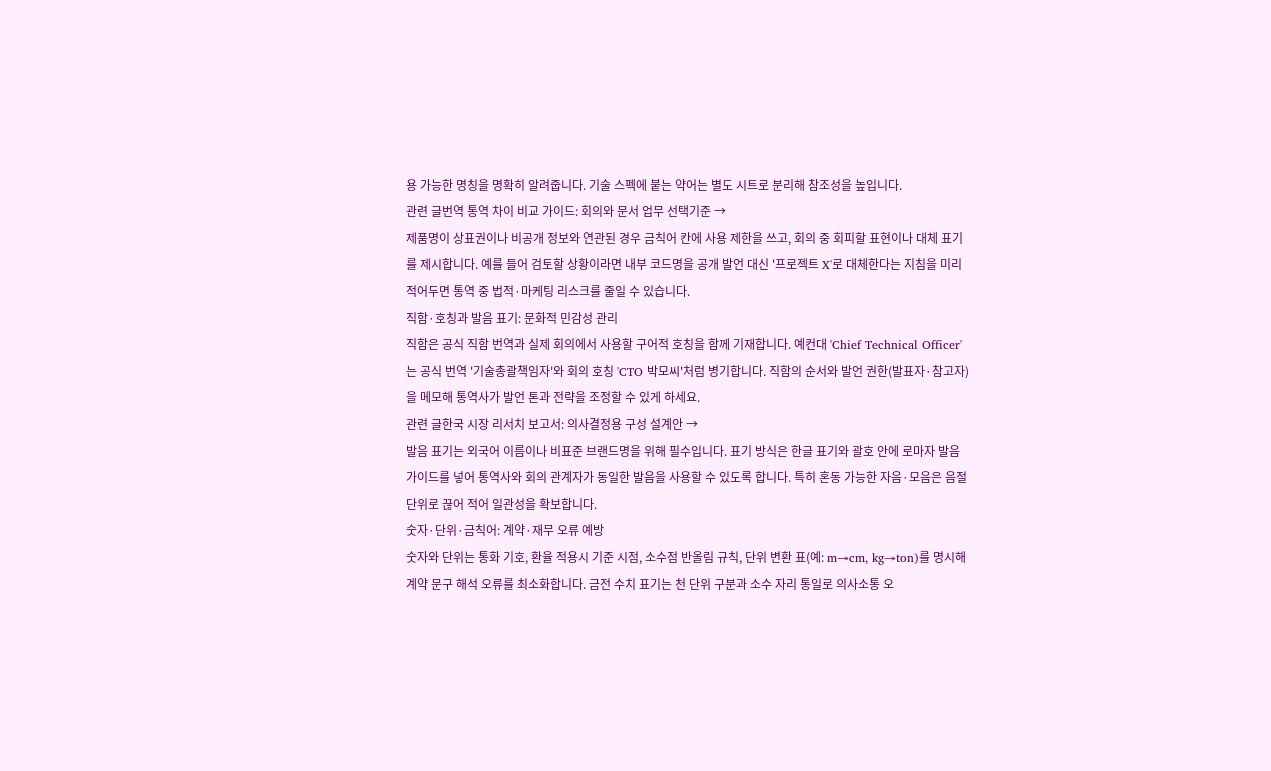용 가능한 명칭을 명확히 알려줍니다. 기술 스펙에 붙는 약어는 별도 시트로 분리해 참조성을 높입니다.
관련 글번역 통역 차이 비교 가이드: 회의와 문서 업무 선택기준 →
제품명이 상표권이나 비공개 정보와 연관된 경우 금칙어 칸에 사용 제한을 쓰고, 회의 중 회피할 표현이나 대체 표기를 제시합니다. 예를 들어 검토할 상황이라면 내부 코드명을 공개 발언 대신 '프로젝트 X'로 대체한다는 지침을 미리 적어두면 통역 중 법적·마케팅 리스크를 줄일 수 있습니다.
직함·호칭과 발음 표기: 문화적 민감성 관리
직함은 공식 직함 번역과 실제 회의에서 사용할 구어적 호칭을 함께 기재합니다. 예컨대 'Chief Technical Officer'는 공식 번역 '기술총괄책임자'와 회의 호칭 'CTO 박모씨'처럼 병기합니다. 직함의 순서와 발언 권한(발표자·참고자)을 메모해 통역사가 발언 톤과 전략을 조정할 수 있게 하세요.
관련 글한국 시장 리서치 보고서: 의사결정용 구성 설계안 →
발음 표기는 외국어 이름이나 비표준 브랜드명을 위해 필수입니다. 표기 방식은 한글 표기와 괄호 안에 로마자 발음 가이드를 넣어 통역사와 회의 관계자가 동일한 발음을 사용할 수 있도록 합니다. 특히 혼동 가능한 자음·모음은 음절 단위로 끊어 적어 일관성을 확보합니다.
숫자·단위·금칙어: 계약·재무 오류 예방
숫자와 단위는 통화 기호, 환율 적용시 기준 시점, 소수점 반올림 규칙, 단위 변환 표(예: m→cm, kg→ton)를 명시해 계약 문구 해석 오류를 최소화합니다. 금전 수치 표기는 천 단위 구분과 소수 자리 통일로 의사소통 오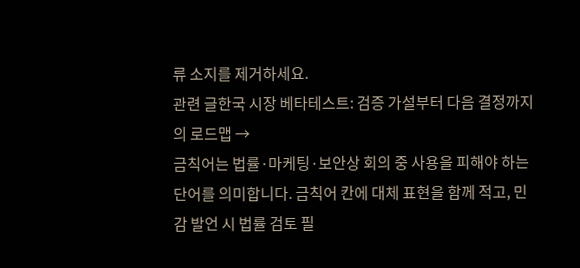류 소지를 제거하세요.
관련 글한국 시장 베타테스트: 검증 가설부터 다음 결정까지의 로드맵 →
금칙어는 법률·마케팅·보안상 회의 중 사용을 피해야 하는 단어를 의미합니다. 금칙어 칸에 대체 표현을 함께 적고, 민감 발언 시 법률 검토 필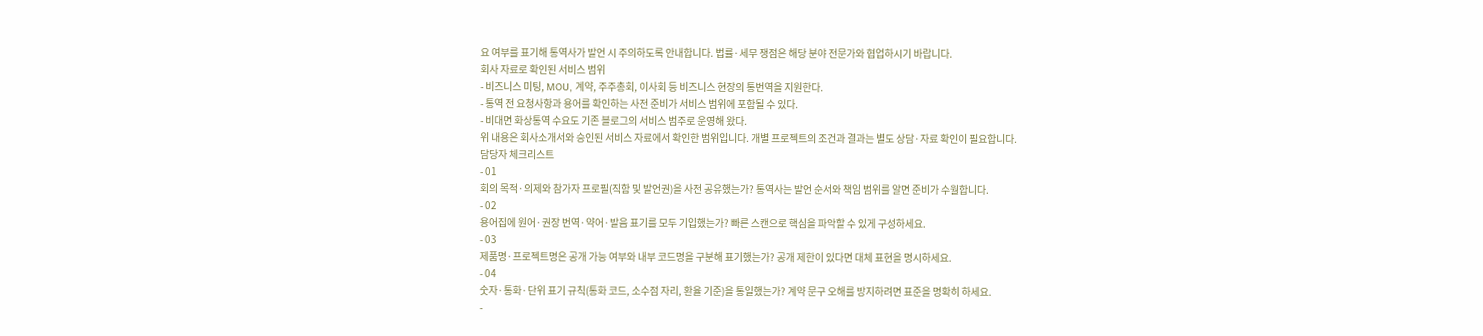요 여부를 표기해 통역사가 발언 시 주의하도록 안내합니다. 법률·세무 쟁점은 해당 분야 전문가와 협업하시기 바랍니다.
회사 자료로 확인된 서비스 범위
- 비즈니스 미팅, MOU, 계약, 주주총회, 이사회 등 비즈니스 현장의 통번역을 지원한다.
- 통역 전 요청사항과 용어를 확인하는 사전 준비가 서비스 범위에 포함될 수 있다.
- 비대면 화상통역 수요도 기존 블로그의 서비스 범주로 운영해 왔다.
위 내용은 회사소개서와 승인된 서비스 자료에서 확인한 범위입니다. 개별 프로젝트의 조건과 결과는 별도 상담·자료 확인이 필요합니다.
담당자 체크리스트
- 01
회의 목적·의제와 참가자 프로필(직함 및 발언권)을 사전 공유했는가? 통역사는 발언 순서와 책임 범위를 알면 준비가 수월합니다.
- 02
용어집에 원어·권장 번역·약어·발음 표기를 모두 기입했는가? 빠른 스캔으로 핵심을 파악할 수 있게 구성하세요.
- 03
제품명·프로젝트명은 공개 가능 여부와 내부 코드명을 구분해 표기했는가? 공개 제한이 있다면 대체 표현을 명시하세요.
- 04
숫자·통화·단위 표기 규칙(통화 코드, 소수점 자리, 환율 기준)을 통일했는가? 계약 문구 오해를 방지하려면 표준을 명확히 하세요.
-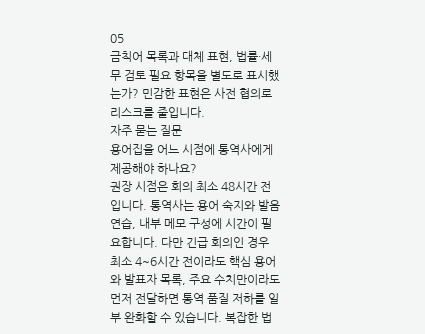05
금칙어 목록과 대체 표현, 법률·세무 검토 필요 항목을 별도로 표시했는가? 민감한 표현은 사전 협의로 리스크를 줄입니다.
자주 묻는 질문
용어집을 어느 시점에 통역사에게 제공해야 하나요?
권장 시점은 회의 최소 48시간 전입니다. 통역사는 용어 숙지와 발음 연습, 내부 메모 구성에 시간이 필요합니다. 다만 긴급 회의인 경우 최소 4~6시간 전이라도 핵심 용어와 발표자 목록, 주요 수치만이라도 먼저 전달하면 통역 품질 저하를 일부 완화할 수 있습니다. 복잡한 법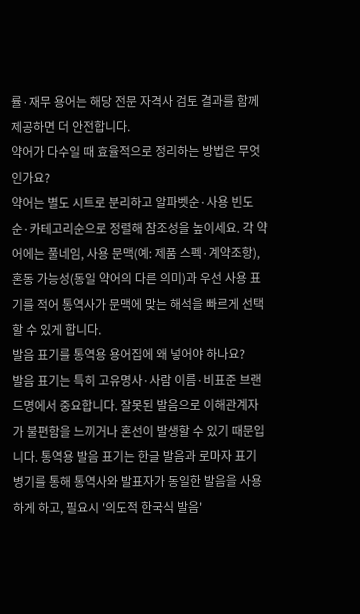률·재무 용어는 해당 전문 자격사 검토 결과를 함께 제공하면 더 안전합니다.
약어가 다수일 때 효율적으로 정리하는 방법은 무엇인가요?
약어는 별도 시트로 분리하고 알파벳순·사용 빈도순·카테고리순으로 정렬해 참조성을 높이세요. 각 약어에는 풀네임, 사용 문맥(예: 제품 스펙·계약조항), 혼동 가능성(동일 약어의 다른 의미)과 우선 사용 표기를 적어 통역사가 문맥에 맞는 해석을 빠르게 선택할 수 있게 합니다.
발음 표기를 통역용 용어집에 왜 넣어야 하나요?
발음 표기는 특히 고유명사·사람 이름·비표준 브랜드명에서 중요합니다. 잘못된 발음으로 이해관계자가 불편함을 느끼거나 혼선이 발생할 수 있기 때문입니다. 통역용 발음 표기는 한글 발음과 로마자 표기 병기를 통해 통역사와 발표자가 동일한 발음을 사용하게 하고, 필요시 '의도적 한국식 발음'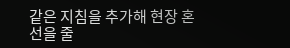같은 지침을 추가해 현장 혼선을 줄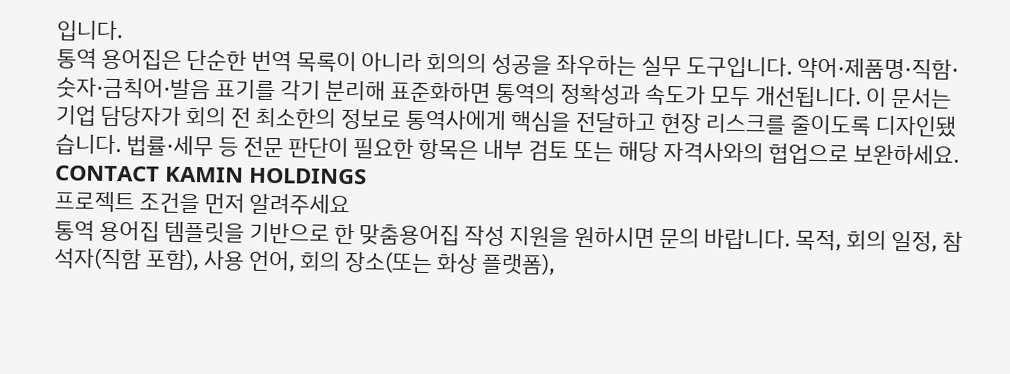입니다.
통역 용어집은 단순한 번역 목록이 아니라 회의의 성공을 좌우하는 실무 도구입니다. 약어·제품명·직함·숫자·금칙어·발음 표기를 각기 분리해 표준화하면 통역의 정확성과 속도가 모두 개선됩니다. 이 문서는 기업 담당자가 회의 전 최소한의 정보로 통역사에게 핵심을 전달하고 현장 리스크를 줄이도록 디자인됐습니다. 법률·세무 등 전문 판단이 필요한 항목은 내부 검토 또는 해당 자격사와의 협업으로 보완하세요.
CONTACT KAMIN HOLDINGS
프로젝트 조건을 먼저 알려주세요
통역 용어집 템플릿을 기반으로 한 맞춤용어집 작성 지원을 원하시면 문의 바랍니다. 목적, 회의 일정, 참석자(직함 포함), 사용 언어, 회의 장소(또는 화상 플랫폼),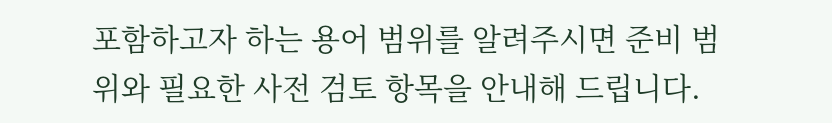포함하고자 하는 용어 범위를 알려주시면 준비 범위와 필요한 사전 검토 항목을 안내해 드립니다.